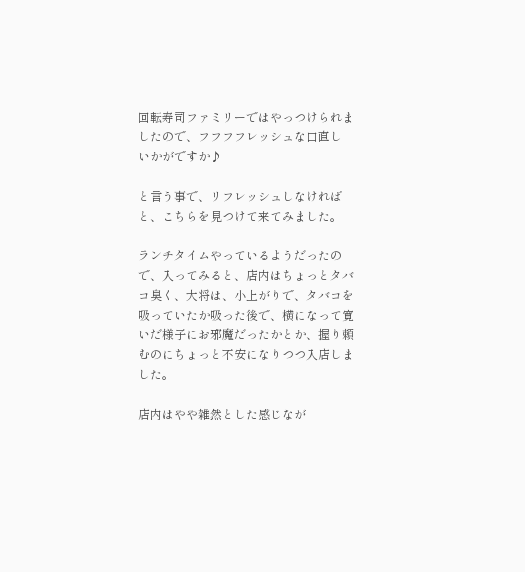回転寿司ファミリーではやっつけられましたので、フフフフレッシュな口直し いかがですか♪

と言う事で、リフレッシュしなければと、こちらを見つけて来てみました。

ランチタイムやっているようだったので、入ってみると、店内はちょっとタバコ臭く、大将は、小上がりで、タバコを吸っていたか吸った後で、横になって寛いだ様子にお邪魔だったかとか、握り頼むのにちょっと不安になりつつ入店しました。

店内はやや雑然とした感じなが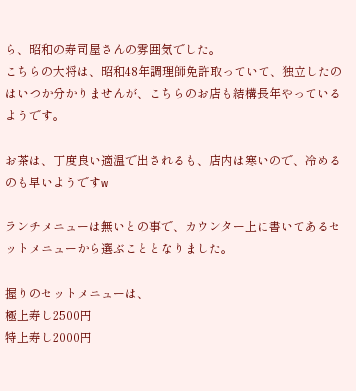ら、昭和の寿司屋さんの雰囲気でした。
こちらの大将は、昭和48年調理師免許取っていて、独立したのはいつか分かりませんが、こちらのお店も結構長年やっているようです。

お茶は、丁度良い適温で出されるも、店内は寒いので、冷めるのも早いようですw

ランチメニューは無いとの事で、カウンター上に書いてあるセットメニューから選ぶこととなりました。

握りのセットメニューは、
極上寿し2500円
特上寿し2000円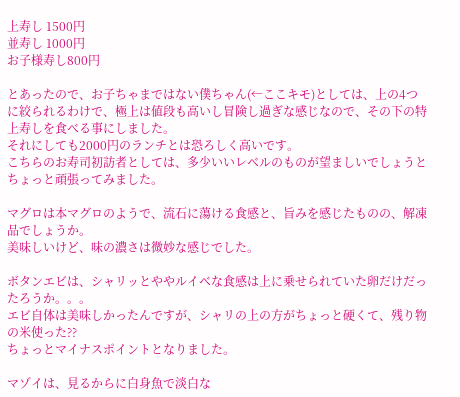上寿し 1500円
並寿し 1000円
お子様寿し800円

とあったので、お子ちゃまではない僕ちゃん(←ここキモ)としては、上の4つに絞られるわけで、極上は値段も高いし冒険し過ぎな感じなので、その下の特上寿しを食べる事にしました。
それにしても2000円のランチとは恐ろしく高いです。
こちらのお寿司初訪者としては、多少いいレベルのものが望ましいでしょうとちょっと頑張ってみました。

マグロは本マグロのようで、流石に蕩ける食感と、旨みを感じたものの、解凍品でしょうか。
美味しいけど、味の濃さは微妙な感じでした。

ボタンエビは、シャリッとややルイベな食感は上に乗せられていた卵だけだったろうか。。。
エビ自体は美味しかったんですが、シャリの上の方がちょっと硬くて、残り物の米使った??
ちょっとマイナスポイントとなりました。

マゾイは、見るからに白身魚で淡白な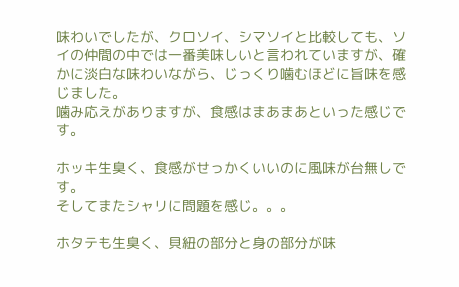味わいでしたが、クロソイ、シマソイと比較しても、ソイの仲間の中では一番美味しいと言われていますが、確かに淡白な味わいながら、じっくり噛むほどに旨味を感じました。
噛み応えがありますが、食感はまあまあといった感じです。

ホッキ生臭く、食感がせっかくいいのに風味が台無しです。
そしてまたシャリに問題を感じ。。。

ホタテも生臭く、貝紐の部分と身の部分が味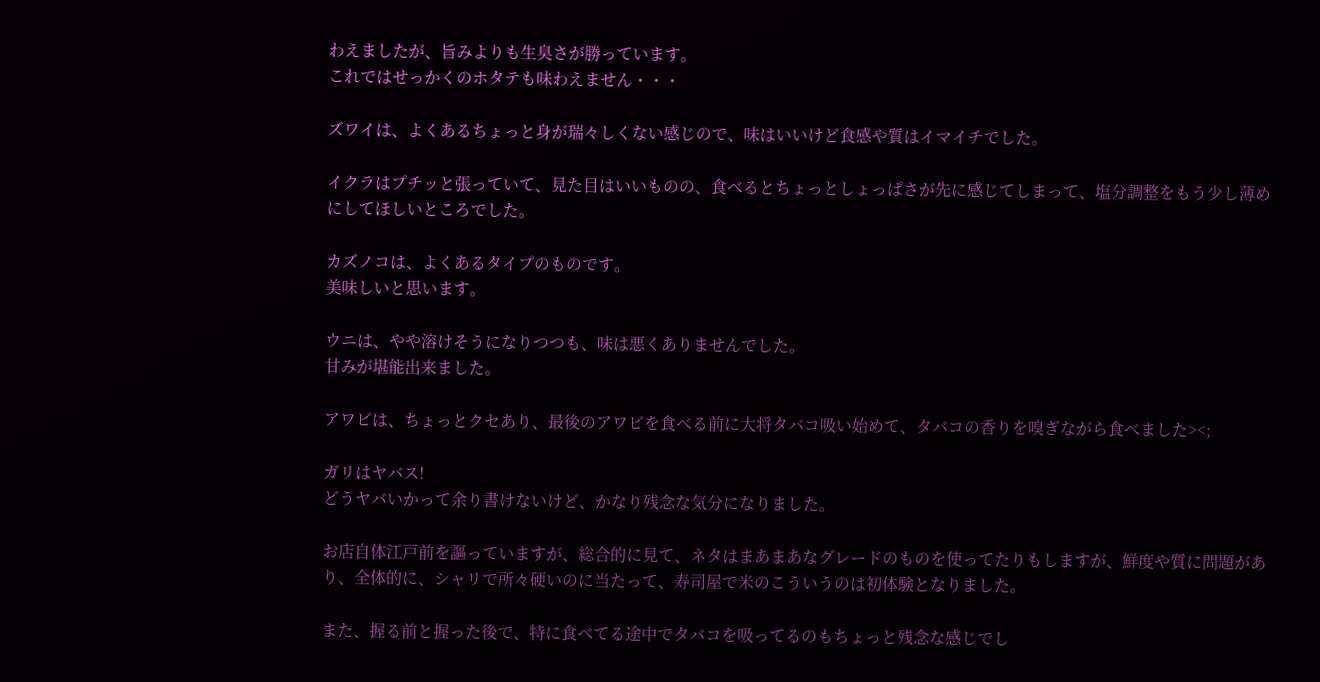わえましたが、旨みよりも生臭さが勝っています。
これではせっかくのホタテも味わえません・・・

ズワイは、よくあるちょっと身が瑞々しくない感じので、味はいいけど食感や質はイマイチでした。

イクラはプチッと張っていて、見た目はいいものの、食べるとちょっとしょっぱさが先に感じてしまって、塩分調整をもう少し薄めにしてほしいところでした。

カズノコは、よくあるタイプのものです。
美味しいと思います。

ウニは、やや溶けそうになりつつも、味は悪くありませんでした。
甘みが堪能出来ました。

アワビは、ちょっとクセあり、最後のアワビを食べる前に大将タバコ吸い始めて、タバコの香りを嗅ぎながら食べました><;

ガリはヤバス!
どうヤバいかって余り書けないけど、かなり残念な気分になりました。

お店自体江戸前を謳っていますが、総合的に見て、ネタはまあまあなグレードのものを使ってたりもしますが、鮮度や質に問題があり、全体的に、シャリで所々硬いのに当たって、寿司屋で米のこういうのは初体験となりました。

また、握る前と握った後で、特に食べてる途中でタバコを吸ってるのもちょっと残念な感じでし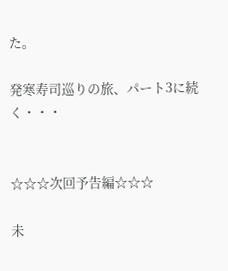た。

発寒寿司巡りの旅、パート3に続く・・・


☆☆☆次回予告編☆☆☆

未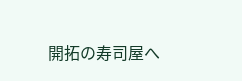開拓の寿司屋へ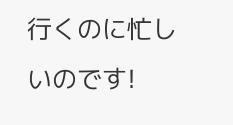行くのに忙しいのです!